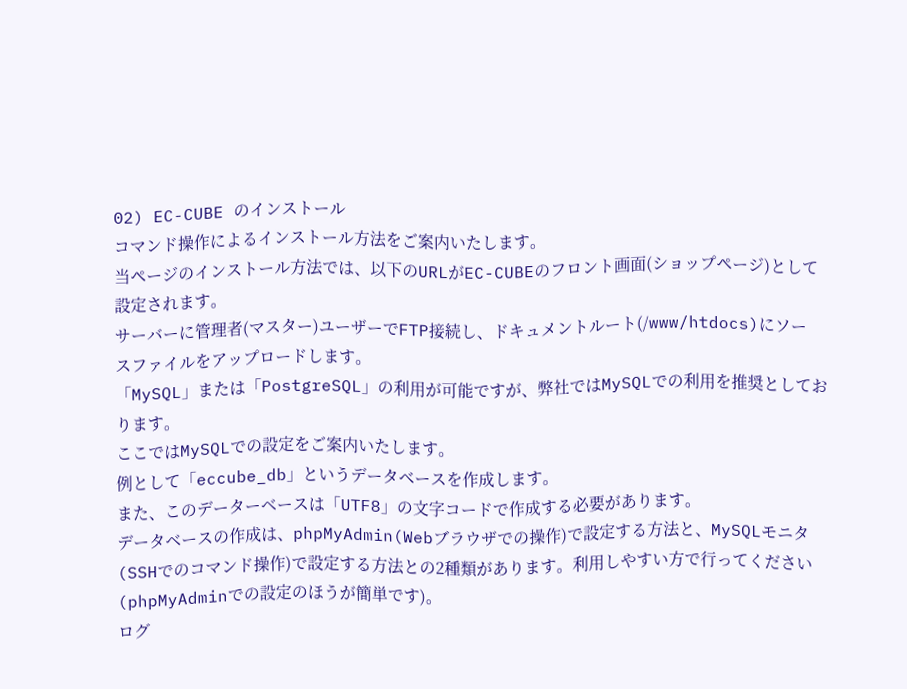02) EC-CUBE のインストール
コマンド操作によるインストール方法をご案内いたします。
当ページのインストール方法では、以下のURLがEC-CUBEのフロント画面(ショップページ)として設定されます。
サーバーに管理者(マスター)ユーザーでFTP接続し、ドキュメントルート(/www/htdocs)にソースファイルをアップロードします。
「MySQL」または「PostgreSQL」の利用が可能ですが、弊社ではMySQLでの利用を推奨としております。
ここではMySQLでの設定をご案内いたします。
例として「eccube_db」というデータベースを作成します。
また、このデーターベースは「UTF8」の文字コードで作成する必要があります。
データベースの作成は、phpMyAdmin(Webブラウザでの操作)で設定する方法と、MySQLモニタ(SSHでのコマンド操作)で設定する方法との2種類があります。利用しやすい方で行ってください(phpMyAdminでの設定のほうが簡単です)。
ログ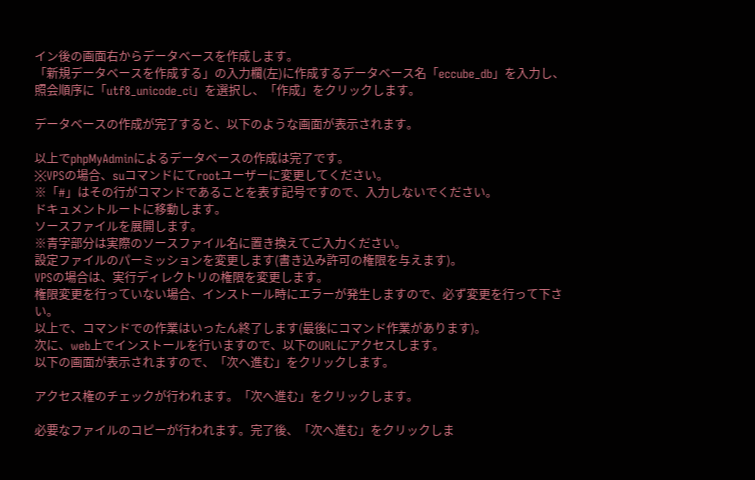イン後の画面右からデータベースを作成します。
「新規データベースを作成する」の入力欄(左)に作成するデータベース名「eccube_db」を入力し、照会順序に「utf8_unicode_ci」を選択し、「作成」をクリックします。

データベースの作成が完了すると、以下のような画面が表示されます。

以上でphpMyAdminによるデータベースの作成は完了です。
※VPSの場合、suコマンドにてrootユーザーに変更してください。
※「#」はその行がコマンドであることを表す記号ですので、入力しないでください。
ドキュメントルートに移動します。
ソースファイルを展開します。
※青字部分は実際のソースファイル名に置き換えてご入力ください。
設定ファイルのパーミッションを変更します(書き込み許可の権限を与えます)。
VPSの場合は、実行ディレクトリの権限を変更します。
権限変更を行っていない場合、インストール時にエラーが発生しますので、必ず変更を行って下さい。
以上で、コマンドでの作業はいったん終了します(最後にコマンド作業があります)。
次に、web上でインストールを行いますので、以下のURLにアクセスします。
以下の画面が表示されますので、「次へ進む」をクリックします。

アクセス権のチェックが行われます。「次へ進む」をクリックします。

必要なファイルのコピーが行われます。完了後、「次へ進む」をクリックしま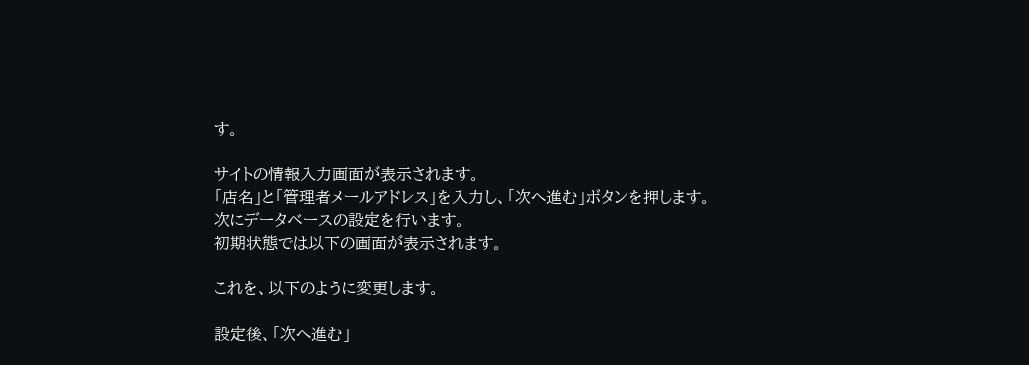す。

サイトの情報入力画面が表示されます。
「店名」と「管理者メールアドレス」を入力し、「次へ進む」ボタンを押します。
次にデータベースの設定を行います。
初期状態では以下の画面が表示されます。

これを、以下のように変更します。

設定後、「次へ進む」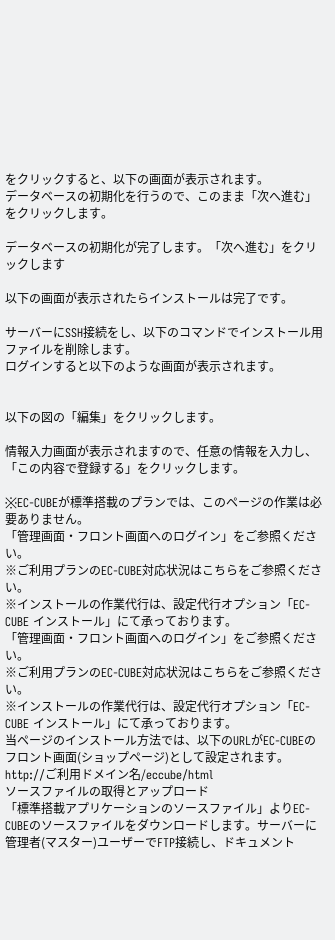をクリックすると、以下の画面が表示されます。
データベースの初期化を行うので、このまま「次へ進む」をクリックします。

データベースの初期化が完了します。「次へ進む」をクリックします

以下の画面が表示されたらインストールは完了です。

サーバーにSSH接続をし、以下のコマンドでインストール用ファイルを削除します。
ログインすると以下のような画面が表示されます。


以下の図の「編集」をクリックします。

情報入力画面が表示されますので、任意の情報を入力し、「この内容で登録する」をクリックします。

※EC-CUBEが標準搭載のプランでは、このページの作業は必要ありません。
「管理画面・フロント画面へのログイン」をご参照ください。
※ご利用プランのEC-CUBE対応状況はこちらをご参照ください。
※インストールの作業代行は、設定代行オプション「EC-CUBE インストール」にて承っております。
「管理画面・フロント画面へのログイン」をご参照ください。
※ご利用プランのEC-CUBE対応状況はこちらをご参照ください。
※インストールの作業代行は、設定代行オプション「EC-CUBE インストール」にて承っております。
当ページのインストール方法では、以下のURLがEC-CUBEのフロント画面(ショップページ)として設定されます。
http://ご利用ドメイン名/eccube/html
ソースファイルの取得とアップロード
「標準搭載アプリケーションのソースファイル」よりEC-CUBEのソースファイルをダウンロードします。サーバーに管理者(マスター)ユーザーでFTP接続し、ドキュメント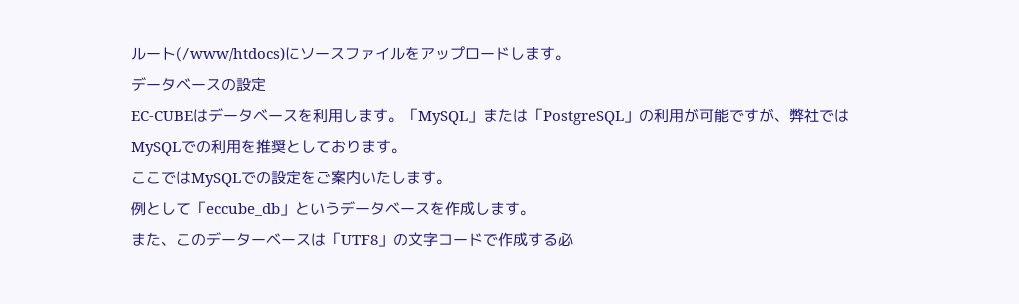ルート(/www/htdocs)にソースファイルをアップロードします。
データベースの設定
EC-CUBEはデータベースを利用します。「MySQL」または「PostgreSQL」の利用が可能ですが、弊社ではMySQLでの利用を推奨としております。
ここではMySQLでの設定をご案内いたします。
例として「eccube_db」というデータベースを作成します。
また、このデーターベースは「UTF8」の文字コードで作成する必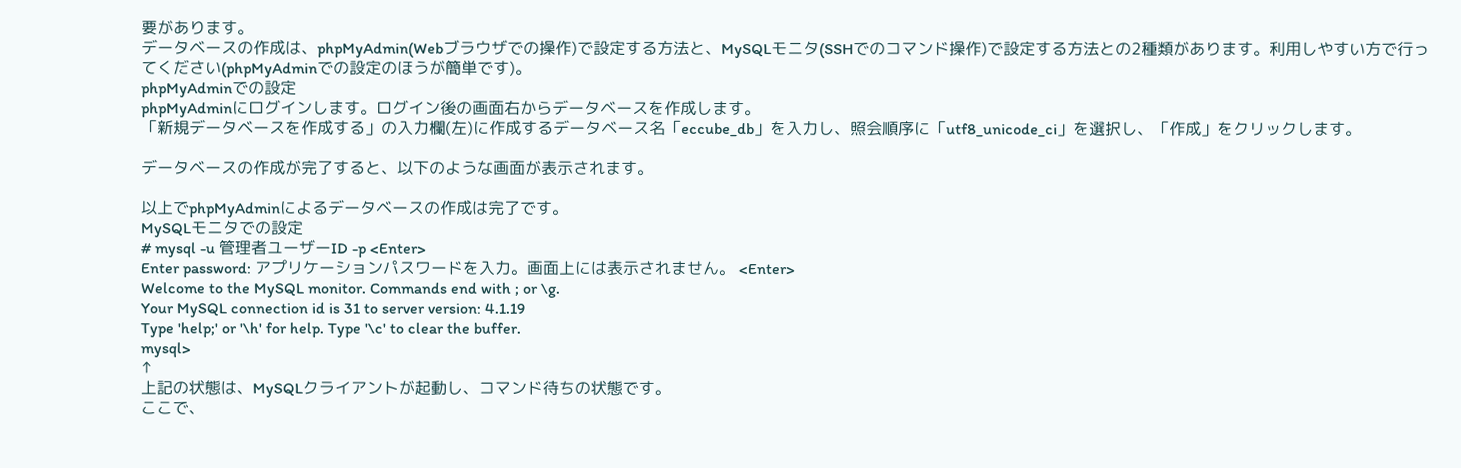要があります。
データベースの作成は、phpMyAdmin(Webブラウザでの操作)で設定する方法と、MySQLモニタ(SSHでのコマンド操作)で設定する方法との2種類があります。利用しやすい方で行ってください(phpMyAdminでの設定のほうが簡単です)。
phpMyAdminでの設定
phpMyAdminにログインします。ログイン後の画面右からデータベースを作成します。
「新規データベースを作成する」の入力欄(左)に作成するデータベース名「eccube_db」を入力し、照会順序に「utf8_unicode_ci」を選択し、「作成」をクリックします。

データベースの作成が完了すると、以下のような画面が表示されます。

以上でphpMyAdminによるデータベースの作成は完了です。
MySQLモニタでの設定
# mysql -u 管理者ユーザーID -p <Enter>
Enter password: アプリケーションパスワードを入力。画面上には表示されません。 <Enter>
Welcome to the MySQL monitor. Commands end with ; or \g.
Your MySQL connection id is 31 to server version: 4.1.19
Type 'help;' or '\h' for help. Type '\c' to clear the buffer.
mysql>
↑
上記の状態は、MySQLクライアントが起動し、コマンド待ちの状態です。
ここで、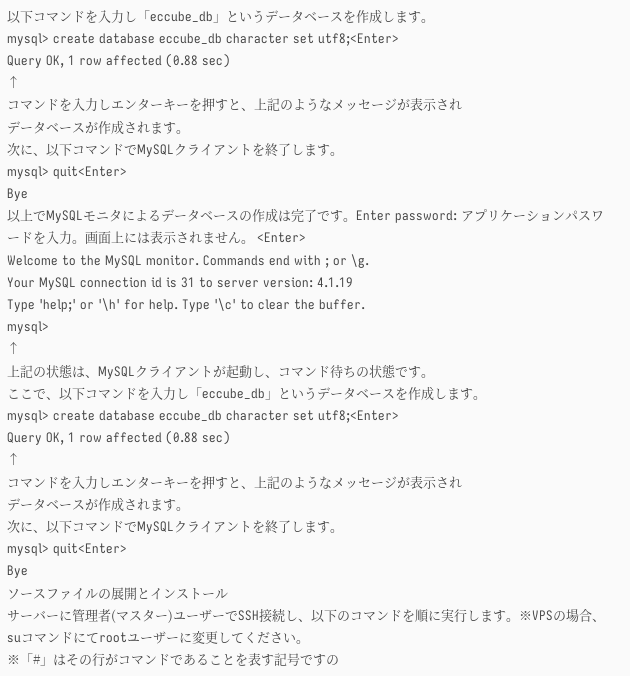以下コマンドを入力し「eccube_db」というデータベースを作成します。
mysql> create database eccube_db character set utf8;<Enter>
Query OK, 1 row affected (0.88 sec)
↑
コマンドを入力しエンターキーを押すと、上記のようなメッセージが表示され
データベースが作成されます。
次に、以下コマンドでMySQLクライアントを終了します。
mysql> quit<Enter>
Bye
以上でMySQLモニタによるデータベースの作成は完了です。Enter password: アプリケーションパスワードを入力。画面上には表示されません。 <Enter>
Welcome to the MySQL monitor. Commands end with ; or \g.
Your MySQL connection id is 31 to server version: 4.1.19
Type 'help;' or '\h' for help. Type '\c' to clear the buffer.
mysql>
↑
上記の状態は、MySQLクライアントが起動し、コマンド待ちの状態です。
ここで、以下コマンドを入力し「eccube_db」というデータベースを作成します。
mysql> create database eccube_db character set utf8;<Enter>
Query OK, 1 row affected (0.88 sec)
↑
コマンドを入力しエンターキーを押すと、上記のようなメッセージが表示され
データベースが作成されます。
次に、以下コマンドでMySQLクライアントを終了します。
mysql> quit<Enter>
Bye
ソースファイルの展開とインストール
サーバーに管理者(マスター)ユーザーでSSH接続し、以下のコマンドを順に実行します。※VPSの場合、suコマンドにてrootユーザーに変更してください。
※「#」はその行がコマンドであることを表す記号ですの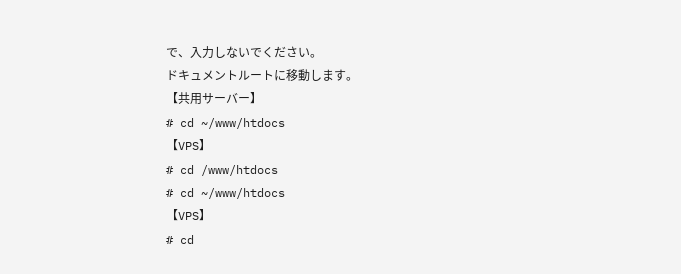で、入力しないでください。
ドキュメントルートに移動します。
【共用サーバー】
# cd ~/www/htdocs
【VPS】
# cd /www/htdocs
# cd ~/www/htdocs
【VPS】
# cd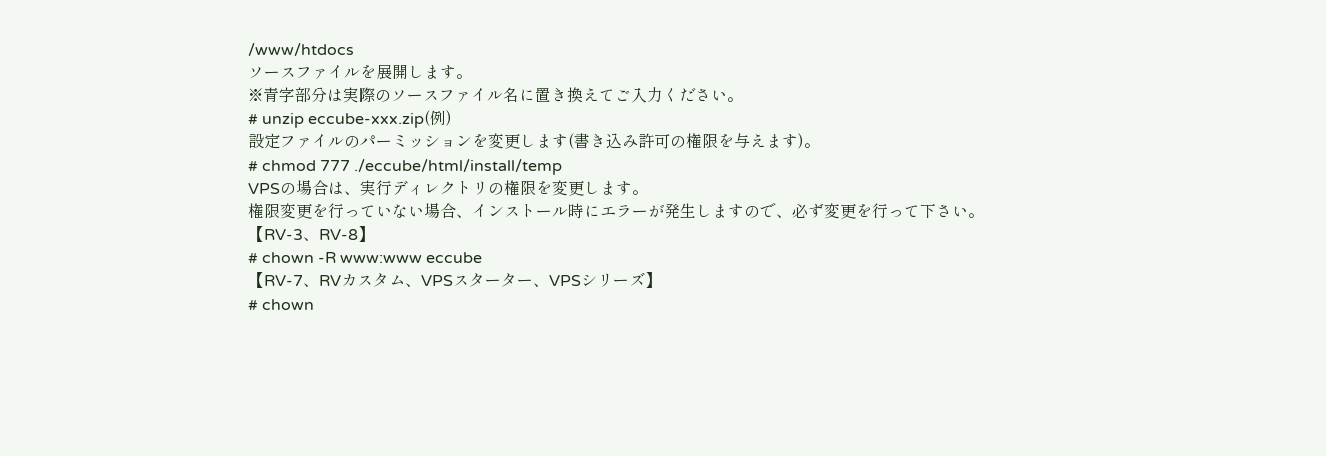/www/htdocs
ソースファイルを展開します。
※青字部分は実際のソースファイル名に置き換えてご入力ください。
# unzip eccube-xxx.zip(例)
設定ファイルのパーミッションを変更します(書き込み許可の権限を与えます)。
# chmod 777 ./eccube/html/install/temp
VPSの場合は、実行ディレクトリの権限を変更します。
権限変更を行っていない場合、インストール時にエラーが発生しますので、必ず変更を行って下さい。
【RV-3、RV-8】
# chown -R www:www eccube
【RV-7、RVカスタム、VPSスターター、VPSシリーズ】
# chown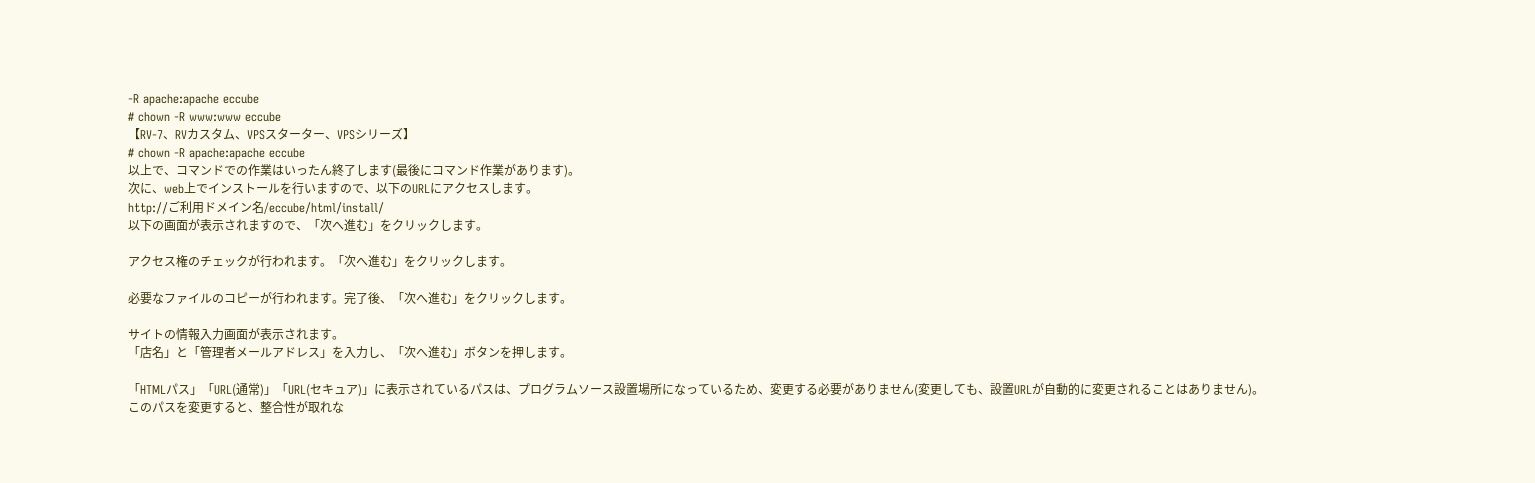-R apache:apache eccube
# chown -R www:www eccube
【RV-7、RVカスタム、VPSスターター、VPSシリーズ】
# chown -R apache:apache eccube
以上で、コマンドでの作業はいったん終了します(最後にコマンド作業があります)。
次に、web上でインストールを行いますので、以下のURLにアクセスします。
http://ご利用ドメイン名/eccube/html/install/
以下の画面が表示されますので、「次へ進む」をクリックします。

アクセス権のチェックが行われます。「次へ進む」をクリックします。

必要なファイルのコピーが行われます。完了後、「次へ進む」をクリックします。

サイトの情報入力画面が表示されます。
「店名」と「管理者メールアドレス」を入力し、「次へ進む」ボタンを押します。

「HTMLパス」「URL(通常)」「URL(セキュア)」に表示されているパスは、プログラムソース設置場所になっているため、変更する必要がありません(変更しても、設置URLが自動的に変更されることはありません)。
このパスを変更すると、整合性が取れな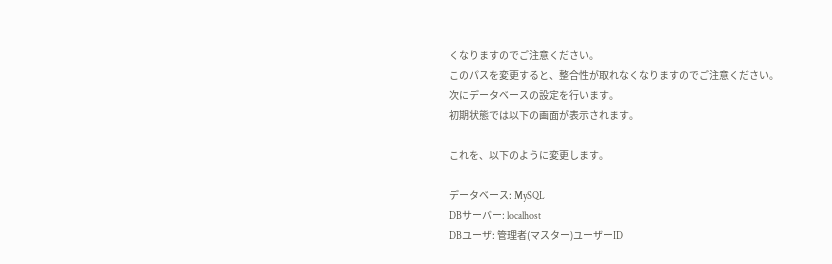くなりますのでご注意ください。
このパスを変更すると、整合性が取れなくなりますのでご注意ください。
次にデータベースの設定を行います。
初期状態では以下の画面が表示されます。

これを、以下のように変更します。

データベース: MySQL
DBサーバー: localhost
DBユーザ: 管理者(マスター)ユーザーID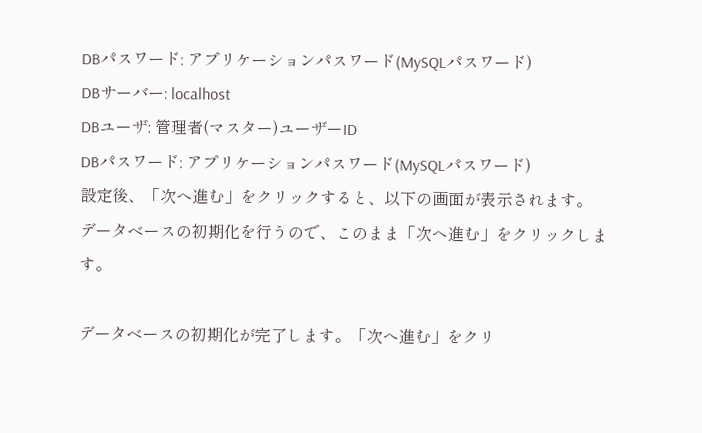DBパスワード: アプリケーションパスワード(MySQLパスワード)
DBサーバー: localhost
DBユーザ: 管理者(マスター)ユーザーID
DBパスワード: アプリケーションパスワード(MySQLパスワード)
設定後、「次へ進む」をクリックすると、以下の画面が表示されます。
データベースの初期化を行うので、このまま「次へ進む」をクリックします。

データベースの初期化が完了します。「次へ進む」をクリ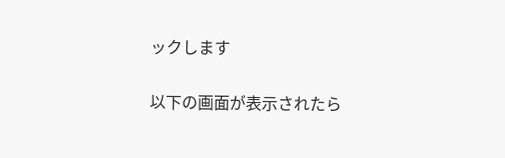ックします

以下の画面が表示されたら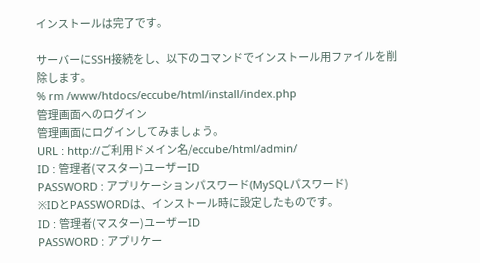インストールは完了です。

サーバーにSSH接続をし、以下のコマンドでインストール用ファイルを削除します。
% rm /www/htdocs/eccube/html/install/index.php
管理画面へのログイン
管理画面にログインしてみましょう。
URL : http://ご利用ドメイン名/eccube/html/admin/
ID : 管理者(マスター)ユーザーID
PASSWORD : アプリケーションパスワード(MySQLパスワード)
※IDとPASSWORDは、インストール時に設定したものです。
ID : 管理者(マスター)ユーザーID
PASSWORD : アプリケー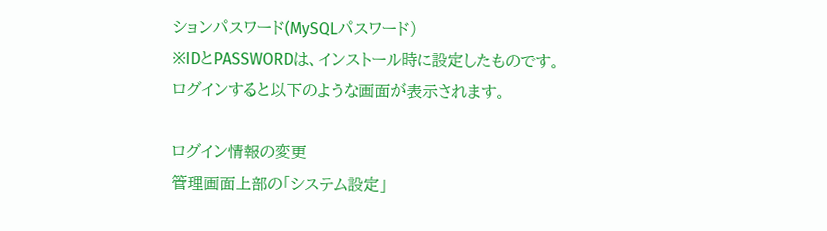ションパスワード(MySQLパスワード)
※IDとPASSWORDは、インストール時に設定したものです。
ログインすると以下のような画面が表示されます。

ログイン情報の変更
管理画面上部の「システム設定」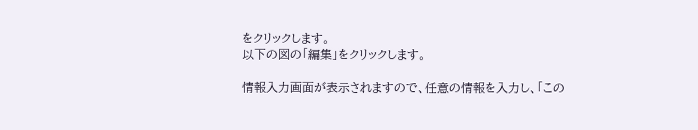をクリックします。
以下の図の「編集」をクリックします。

情報入力画面が表示されますので、任意の情報を入力し、「この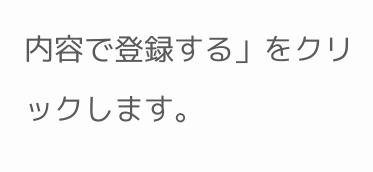内容で登録する」をクリックします。